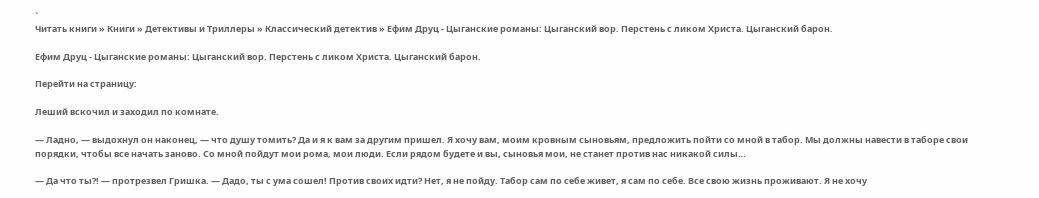`
Читать книги » Книги » Детективы и Триллеры » Классический детектив » Ефим Друц - Цыганские романы: Цыганский вор. Перстень с ликом Христа. Цыганский барон.

Ефим Друц - Цыганские романы: Цыганский вор. Перстень с ликом Христа. Цыганский барон.

Перейти на страницу:

Леший вскочил и заходил по комнате.

— Ладно, — выдохнул он наконец, — что душу томить? Да и я к вам за другим пришел. Я хочу вам, моим кровным сыновьям, предложить пойти со мной в табор. Мы должны навести в таборе свои порядки, чтобы все начать заново. Со мной пойдут мои рома, мои люди. Если рядом будете и вы, сыновья мои, не станет против нас никакой силы…

— Да что ты?! — протрезвел Гришка. — Дадо, ты с ума сошел! Против своих идти? Нет, я не пойду. Табор сам по себе живет, я сам по себе. Все свою жизнь проживают. Я не хочу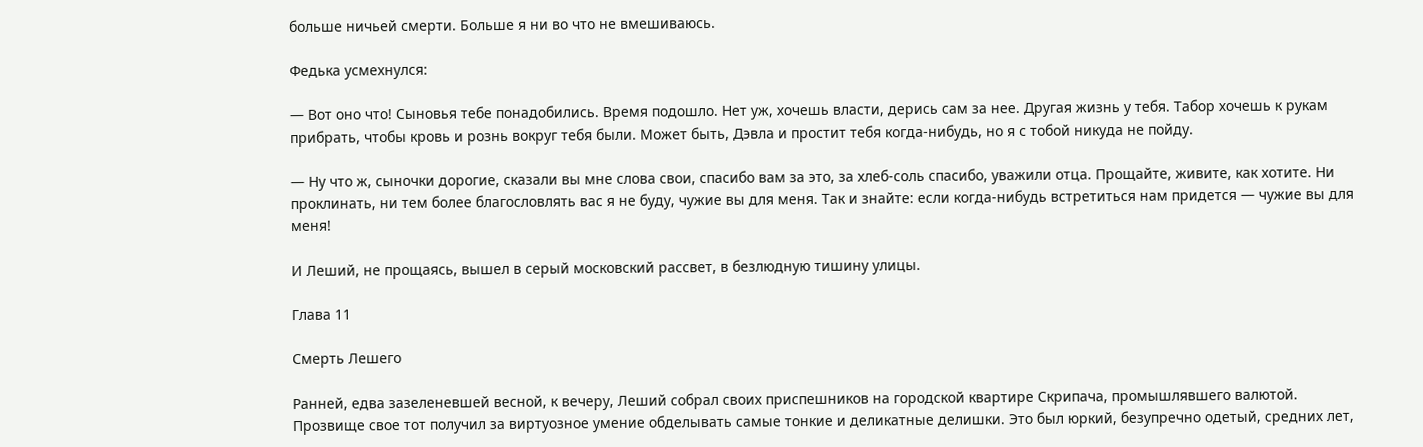больше ничьей смерти. Больше я ни во что не вмешиваюсь.

Федька усмехнулся:

— Вот оно что! Сыновья тебе понадобились. Время подошло. Нет уж, хочешь власти, дерись сам за нее. Другая жизнь у тебя. Табор хочешь к рукам прибрать, чтобы кровь и рознь вокруг тебя были. Может быть, Дэвла и простит тебя когда-нибудь, но я с тобой никуда не пойду.

— Ну что ж, сыночки дорогие, сказали вы мне слова свои, спасибо вам за это, за хлеб-соль спасибо, уважили отца. Прощайте, живите, как хотите. Ни проклинать, ни тем более благословлять вас я не буду, чужие вы для меня. Так и знайте: если когда-нибудь встретиться нам придется — чужие вы для меня!

И Леший, не прощаясь, вышел в серый московский рассвет, в безлюдную тишину улицы.

Глава 11

Смерть Лешего

Ранней, едва зазеленевшей весной, к вечеру, Леший собрал своих приспешников на городской квартире Скрипача, промышлявшего валютой. Прозвище свое тот получил за виртуозное умение обделывать самые тонкие и деликатные делишки. Это был юркий, безупречно одетый, средних лет,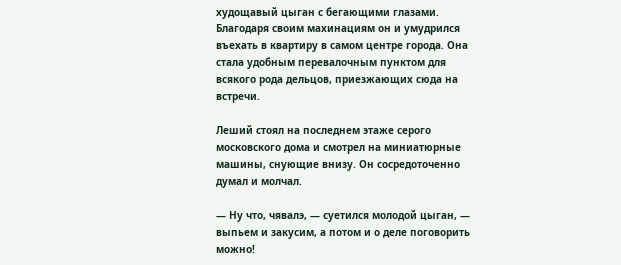худощавый цыган с бегающими глазами. Благодаря своим махинациям он и умудрился въехать в квартиру в самом центре города. Она стала удобным перевалочным пунктом для всякого рода дельцов, приезжающих сюда на встречи.

Леший стоял на последнем этаже серого московского дома и смотрел на миниатюрные машины, снующие внизу. Он сосредоточенно думал и молчал.

— Ну что, чявалэ, — суетился молодой цыган, — выпьем и закусим, а потом и о деле поговорить можно!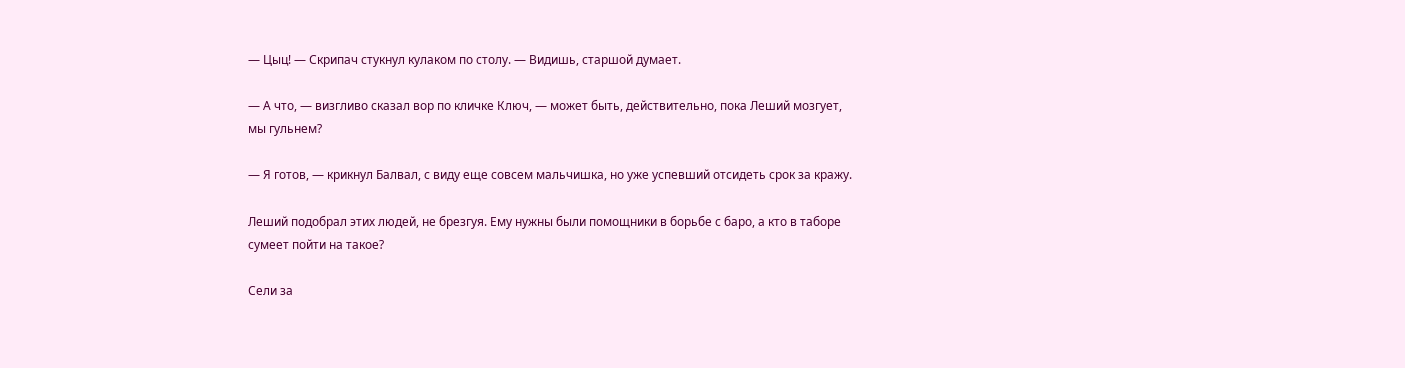— Цыц! — Скрипач стукнул кулаком по столу. — Видишь, старшой думает.

— А что, — визгливо сказал вор по кличке Ключ, — может быть, действительно, пока Леший мозгует, мы гульнем?

— Я готов, — крикнул Балвал, с виду еще совсем мальчишка, но уже успевший отсидеть срок за кражу.

Леший подобрал этих людей, не брезгуя. Ему нужны были помощники в борьбе с баро, а кто в таборе сумеет пойти на такое?

Сели за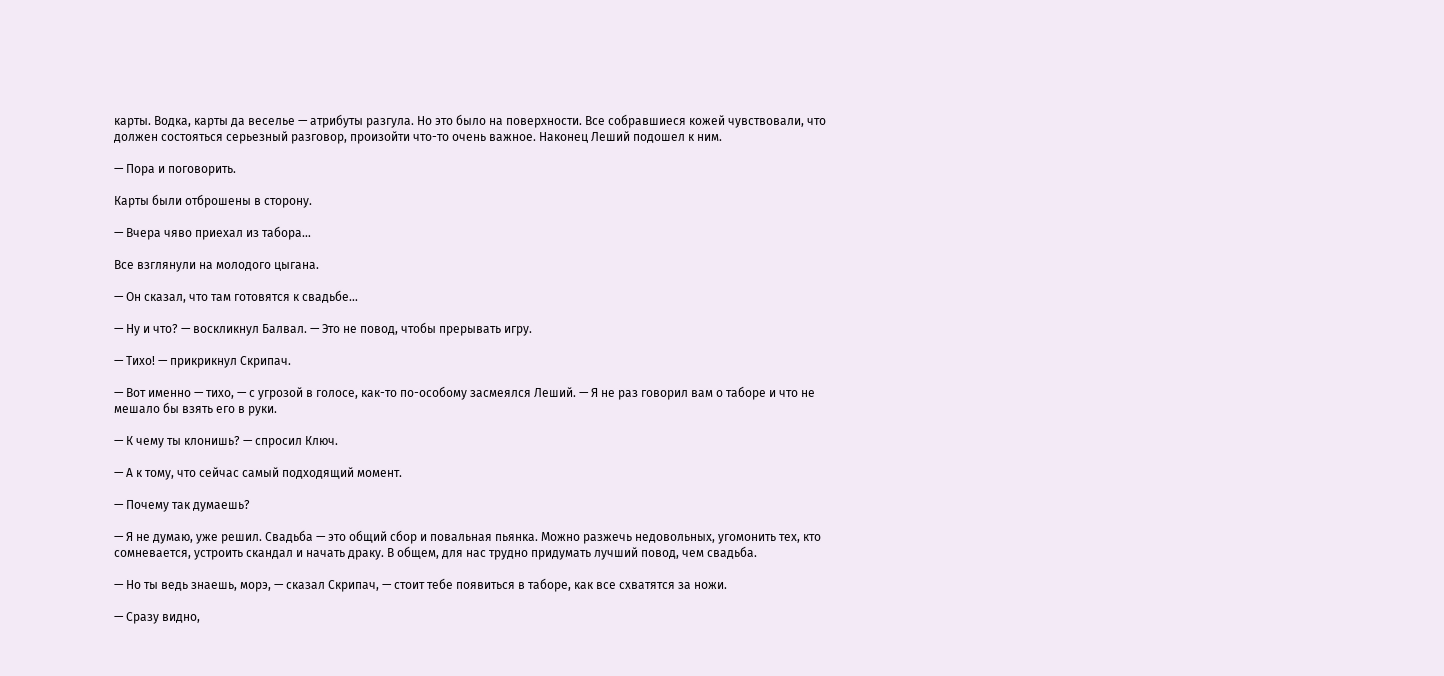карты. Водка, карты да веселье — атрибуты разгула. Но это было на поверхности. Все собравшиеся кожей чувствовали, что должен состояться серьезный разговор, произойти что-то очень важное. Наконец Леший подошел к ним.

— Пора и поговорить.

Карты были отброшены в сторону.

— Вчера чяво приехал из табора…

Все взглянули на молодого цыгана.

— Он сказал, что там готовятся к свадьбе…

— Ну и что? — воскликнул Балвал. — Это не повод, чтобы прерывать игру.

— Тихо! — прикрикнул Скрипач.

— Вот именно — тихо, — с угрозой в голосе, как-то по-особому засмеялся Леший. — Я не раз говорил вам о таборе и что не мешало бы взять его в руки.

— К чему ты клонишь? — спросил Ключ.

— А к тому, что сейчас самый подходящий момент.

— Почему так думаешь?

— Я не думаю, уже решил. Свадьба — это общий сбор и повальная пьянка. Можно разжечь недовольных, угомонить тех, кто сомневается, устроить скандал и начать драку. В общем, для нас трудно придумать лучший повод, чем свадьба.

— Но ты ведь знаешь, морэ, — сказал Скрипач, — стоит тебе появиться в таборе, как все схватятся за ножи.

— Сразу видно,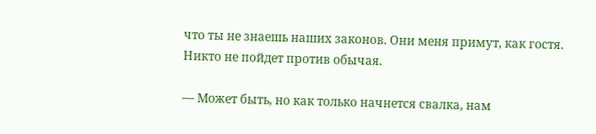что ты не знаешь наших законов. Они меня примут, как гостя. Никто не пойдет против обычая.

— Может быть, но как только начнется свалка, нам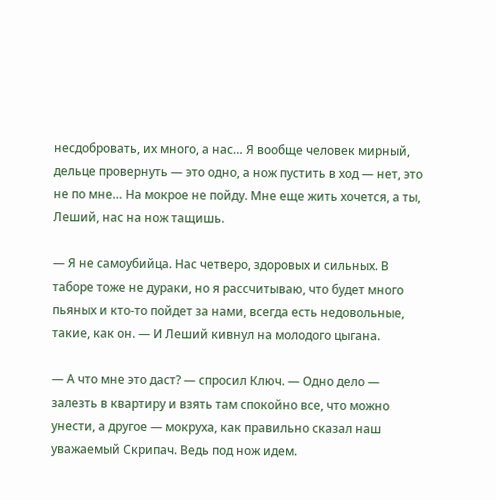несдобровать, их много, а нас… Я вообще человек мирный, дельце провернуть — это одно, а нож пустить в ход — нет, это не по мне… На мокрое не пойду. Мне еще жить хочется, а ты, Леший, нас на нож тащишь.

— Я не самоубийца. Нас четверо, здоровых и сильных. В таборе тоже не дураки, но я рассчитываю, что будет много пьяных и кто-то пойдет за нами, всегда есть недовольные, такие, как он. — И Леший кивнул на молодого цыгана.

— А что мне это даст? — спросил Ключ. — Одно дело — залезть в квартиру и взять там спокойно все, что можно унести, а другое — мокруха, как правильно сказал наш уважаемый Скрипач. Ведь под нож идем.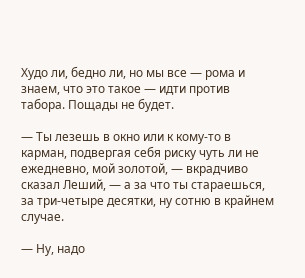Худо ли, бедно ли, но мы все — рома и знаем, что это такое — идти против табора. Пощады не будет.

— Ты лезешь в окно или к кому-то в карман, подвергая себя риску чуть ли не ежедневно, мой золотой, — вкрадчиво сказал Леший, — а за что ты стараешься, за три-четыре десятки, ну сотню в крайнем случае.

— Ну, надо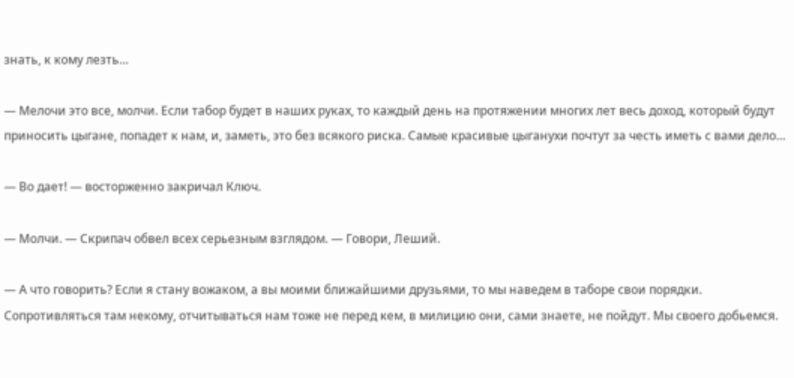знать, к кому лезть…

— Мелочи это все, молчи. Если табор будет в наших руках, то каждый день на протяжении многих лет весь доход, который будут приносить цыгане, попадет к нам, и, заметь, это без всякого риска. Самые красивые цыганухи почтут за честь иметь с вами дело…

— Во дает! — восторженно закричал Ключ.

— Молчи. — Скрипач обвел всех серьезным взглядом. — Говори, Леший.

— А что говорить? Если я стану вожаком, а вы моими ближайшими друзьями, то мы наведем в таборе свои порядки. Сопротивляться там некому, отчитываться нам тоже не перед кем, в милицию они, сами знаете, не пойдут. Мы своего добьемся.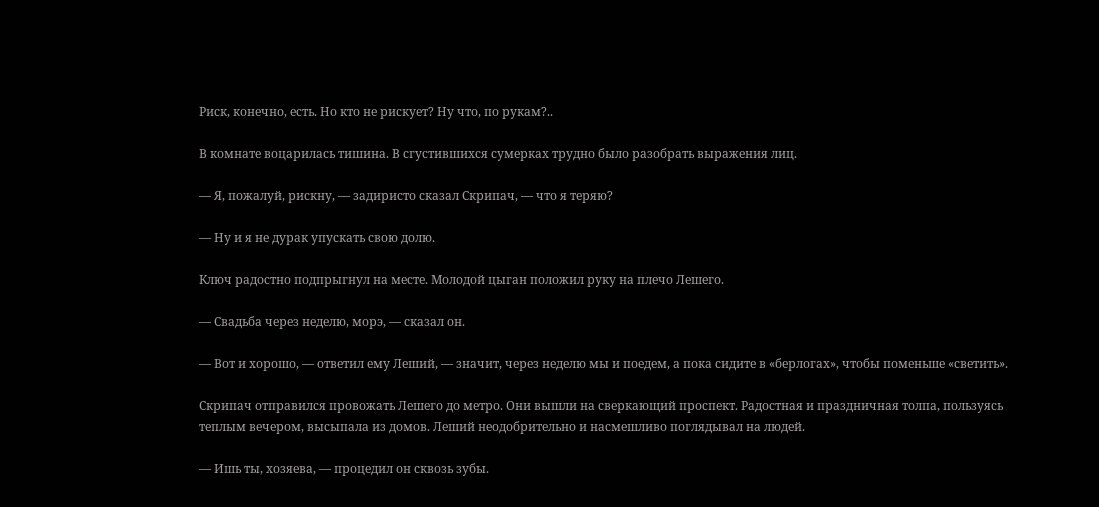Риск, конечно, есть. Но кто не рискует? Ну что, по рукам?..

В комнате воцарилась тишина. В сгустившихся сумерках трудно было разобрать выражения лиц.

— Я, пожалуй, рискну, — задиристо сказал Скрипач, — что я теряю?

— Ну и я не дурак упускать свою долю.

Ключ радостно подпрыгнул на месте. Молодой цыган положил руку на плечо Лешего.

— Свадьба через неделю, морэ, — сказал он.

— Вот и хорошо, — ответил ему Леший, — значит, через неделю мы и поедем, а пока сидите в «берлогах», чтобы поменьше «светить».

Скрипач отправился провожать Лешего до метро. Они вышли на сверкающий проспект. Радостная и праздничная толпа, пользуясь теплым вечером, высыпала из домов. Леший неодобрительно и насмешливо поглядывал на людей.

— Ишь ты, хозяева, — процедил он сквозь зубы.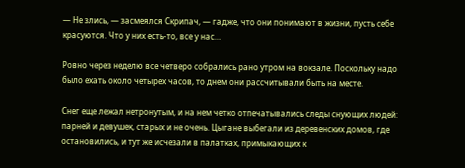— Не злись, — засмеялся Скрипач, — гадже, что они понимают в жизни, пусть себе красуются. Что у них есть-то, все у нас…

Ровно через неделю все четверо собрались рано утром на вокзале. Поскольку надо было ехать около четырех часов, то днем они рассчитывали быть на месте.

Снег еще лежал нетронутым, и на нем четко отпечатывались следы снующих людей: парней и девушек, старых и не очень. Цыгане выбегали из деревенских домов, где остановились, и тут же исчезали в палатках, примыкающих к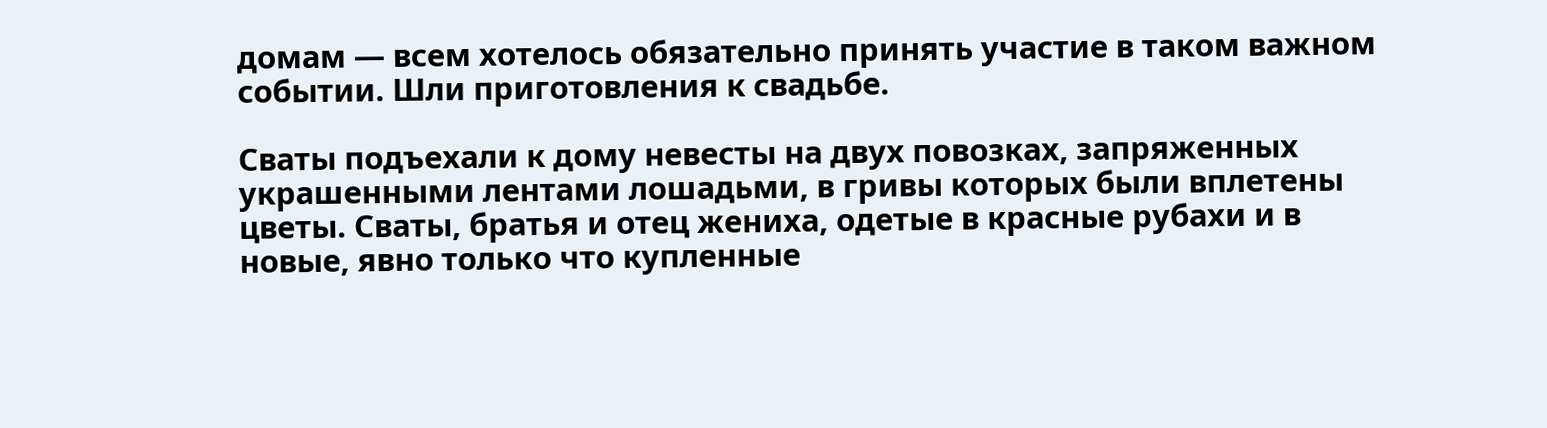домам — всем хотелось обязательно принять участие в таком важном событии. Шли приготовления к свадьбе.

Сваты подъехали к дому невесты на двух повозках, запряженных украшенными лентами лошадьми, в гривы которых были вплетены цветы. Сваты, братья и отец жениха, одетые в красные рубахи и в новые, явно только что купленные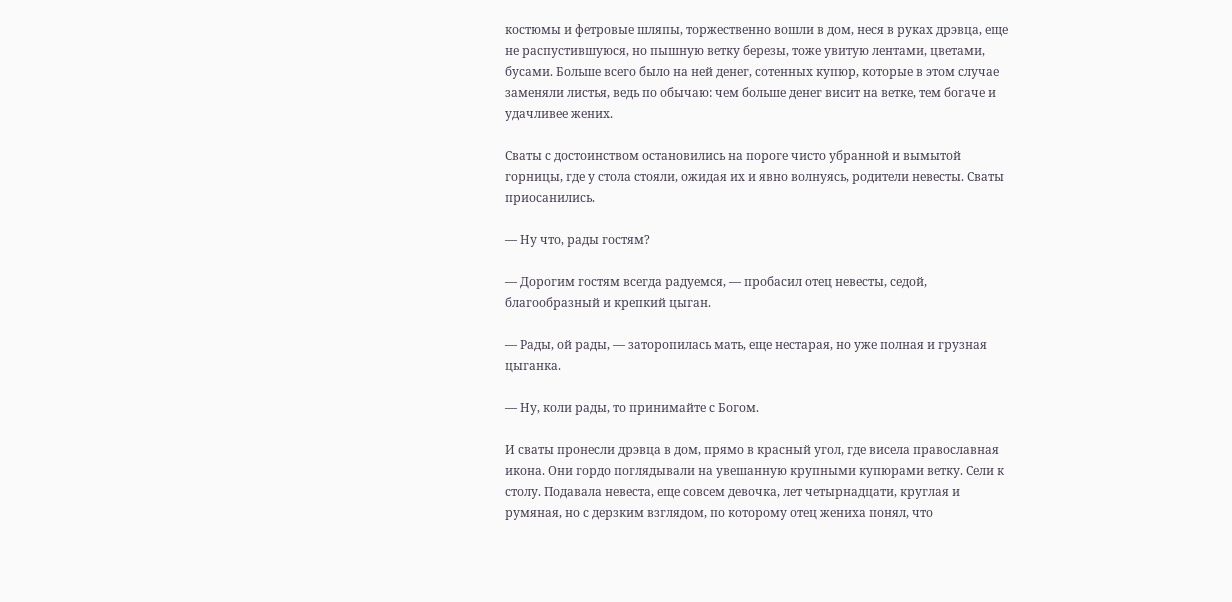костюмы и фетровые шляпы, торжественно вошли в дом, неся в руках дрэвца, еще не распустившуюся, но пышную ветку березы, тоже увитую лентами, цветами, бусами. Больше всего было на ней денег, сотенных купюр, которые в этом случае заменяли листья, ведь по обычаю: чем больше денег висит на ветке, тем богаче и удачливее жених.

Сваты с достоинством остановились на пороге чисто убранной и вымытой горницы, где у стола стояли, ожидая их и явно волнуясь, родители невесты. Сваты приосанились.

— Ну что, рады гостям?

— Дорогим гостям всегда радуемся, — пробасил отец невесты, седой, благообразный и крепкий цыган.

— Рады, ой рады, — заторопилась мать, еще нестарая, но уже полная и грузная цыганка.

— Ну, коли рады, то принимайте с Богом.

И сваты пронесли дрэвца в дом, прямо в красный угол, где висела православная икона. Они гордо поглядывали на увешанную крупными купюрами ветку. Сели к столу. Подавала невеста, еще совсем девочка, лет четырнадцати, круглая и румяная, но с дерзким взглядом, по которому отец жениха понял, что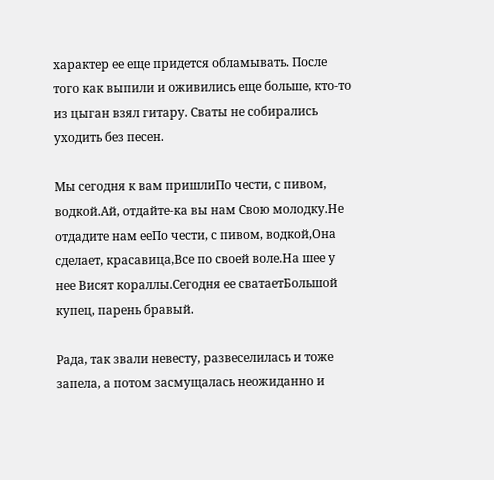характер ее еще придется обламывать. После того как выпили и оживились еще больше, кто-то из цыган взял гитару. Сваты не собирались уходить без песен.

Мы сегодня к вам пришлиПо чести, с пивом, водкой.Ай, отдайте-ка вы нам Свою молодку.Не отдадите нам ееПо чести, с пивом, водкой,Она сделает, красавица,Все по своей воле.На шее у нее Висят кораллы.Сегодня ее сватаетБольшой купец, парень бравый.

Рада, так звали невесту, развеселилась и тоже запела, а потом засмущалась неожиданно и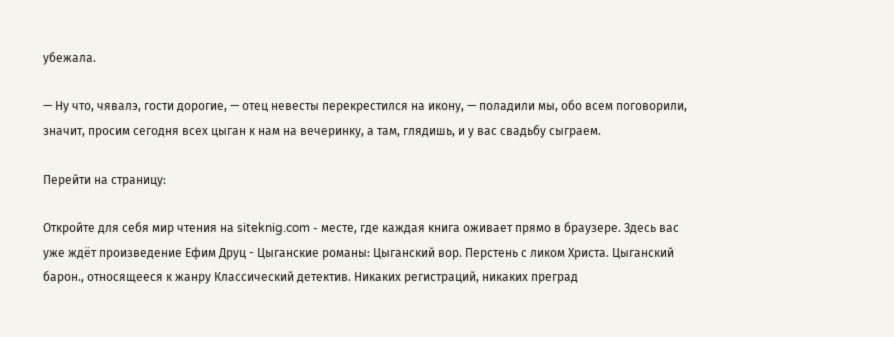убежала.

— Ну что, чявалэ, гости дорогие, — отец невесты перекрестился на икону, — поладили мы, обо всем поговорили, значит, просим сегодня всех цыган к нам на вечеринку, а там, глядишь, и у вас свадьбу сыграем.

Перейти на страницу:

Откройте для себя мир чтения на siteknig.com - месте, где каждая книга оживает прямо в браузере. Здесь вас уже ждёт произведение Ефим Друц - Цыганские романы: Цыганский вор. Перстень с ликом Христа. Цыганский барон., относящееся к жанру Классический детектив. Никаких регистраций, никаких преград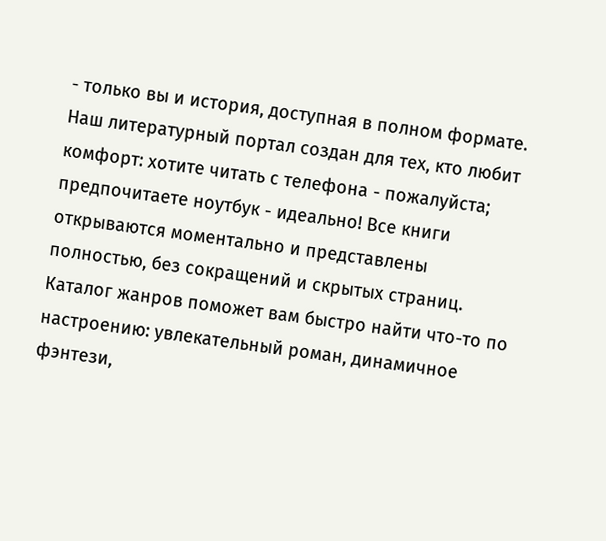- только вы и история, доступная в полном формате. Наш литературный портал создан для тех, кто любит комфорт: хотите читать с телефона - пожалуйста; предпочитаете ноутбук - идеально! Все книги открываются моментально и представлены полностью, без сокращений и скрытых страниц. Каталог жанров поможет вам быстро найти что-то по настроению: увлекательный роман, динамичное фэнтези,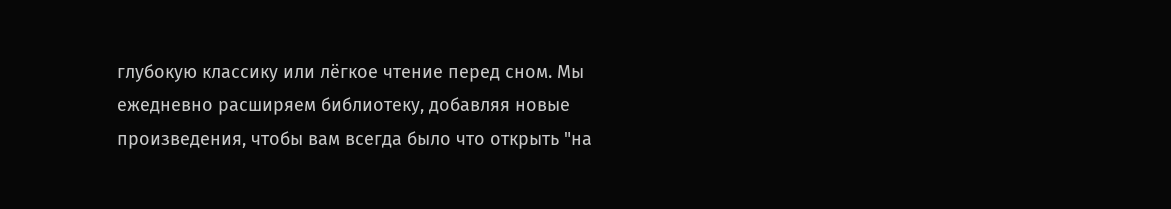глубокую классику или лёгкое чтение перед сном. Мы ежедневно расширяем библиотеку, добавляя новые произведения, чтобы вам всегда было что открыть "на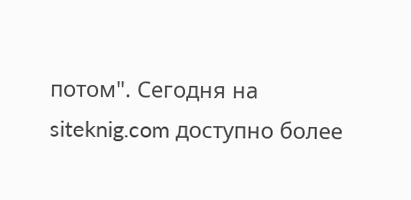потом". Сегодня на siteknig.com доступно более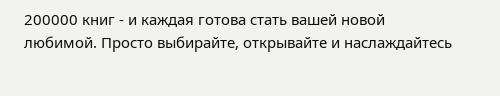200000 книг - и каждая готова стать вашей новой любимой. Просто выбирайте, открывайте и наслаждайтесь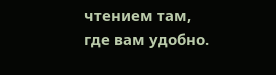чтением там, где вам удобно.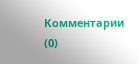Комментарии (0)